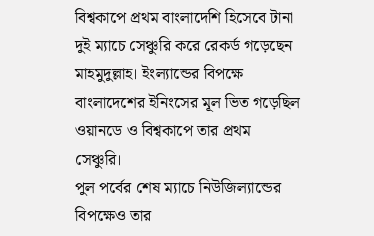বিশ্বকাপে প্রথম বাংলাদেশি হিসেবে টানা দুই ম্যাচে সেঞ্চুরি করে রেকর্ড গড়েছেন মাহমুদুল্লাহ। ইংল্যান্ডের বিপক্ষে বাংলাদেশের ইনিংসের মূল ভিত গড়েছিল ওয়ানডে ও বিশ্বকাপে তার প্রথম সেঞ্চুরি।
পুল পর্বের শেষ ম্যাচে নিউজিল্যান্ডের বিপক্ষেও তার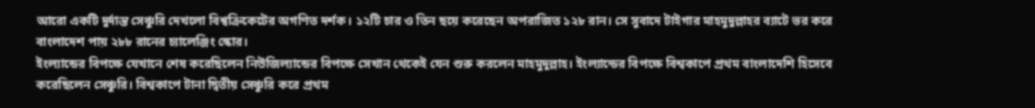আরো একটি দুর্দান্ত সেঞ্চুরি দেখলো বিশ্বক্রিকেটের অগণিত দর্শক। ১২টি চার ও তিন ছয়ে করেছেন অপরাজিত ১২৮ রান। সে সুবাদে টাইগার মাহমুদুল্লাহর ব্যাটে ভর করে বাংলাদেশ পায় ২৮৮ রানের চ্যালেঞ্জিং স্কোর।
ইংল্যান্ডের বিপক্ষে যেখানে শেষ করেছিলেন নিউজিল্যান্ডের বিপক্ষে সেখান থেকেই যেন শুরু করলেন মাহমুদুল্লাহ। ইংল্যান্ডের বিপক্ষে বিশ্বকাপে প্রথম বাংলাদেশি হিসেবে করেছিলেন সেঞ্চুরি। বিশ্বকাপে টানা দ্বিতীয় সেঞ্চুরি করে প্রথম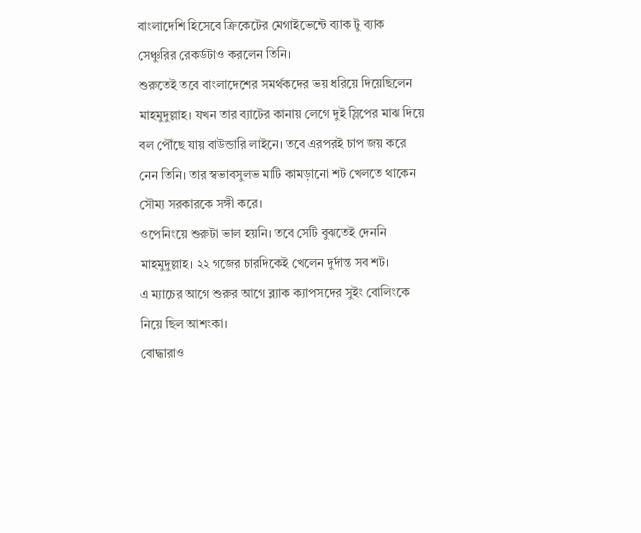বাংলাদেশি হিসেবে ক্রিকেটের মেগাইভেন্টে ব্যাক টু ব্যাক সেঞ্চুরির রেকর্ডটাও করলেন তিনি।
শুরুতেই তবে বাংলাদেশের সমর্থকদের ভয় ধরিয়ে দিয়েছিলেন মাহমুদুল্লাহ। যখন তার ব্যাটের কানায় লেগে দুই স্লিপের মাঝ দিয়ে বল পৌঁছে যায় বাউন্ডারি লাইনে। তবে এরপরই চাপ জয় করে নেন তিনি। তার স্বভাবসুলভ মাটি কামড়ানো শট খেলতে থাকেন সৌম্য সরকারকে সঙ্গী করে।
ওপেনিংয়ে শুরুটা ভাল হয়নি। তবে সেটি বুঝতেই দেননি মাহমুদুল্লাহ। ২২ গজের চারদিকেই খেলেন দুর্দান্ত সব শট।
এ ম্যাচের আগে শুরুর আগে ব্ল্যাক ক্যাপসদের সুইং বোলিংকে নিয়ে ছিল আশংকা।
বোদ্ধারাও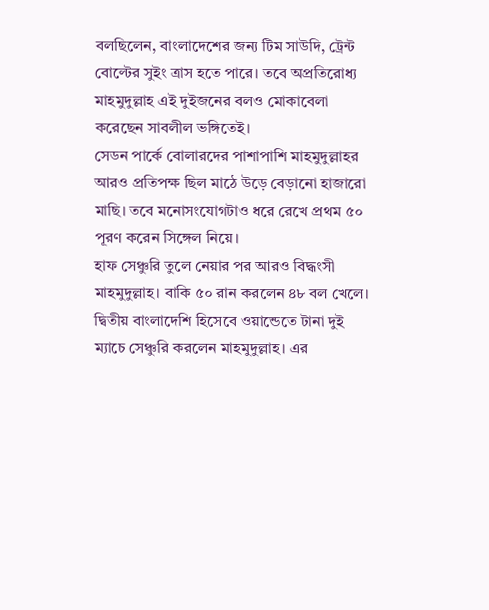বলছিলেন, বাংলাদেশের জন্য টিম সাউদি, ট্রেন্ট বোল্টের সুইং ত্রাস হতে পারে। তবে অপ্রতিরোধ্য মাহমুদুল্লাহ এই দুইজনের বলও মোকাবেলা করেছেন সাবলীল ভঙ্গিতেই।
সেডন পার্কে বোলারদের পাশাপাশি মাহমুদুল্লাহর আরও প্রতিপক্ষ ছিল মাঠে উড়ে বেড়ানো হাজারো মাছি। তবে মনোসংযোগটাও ধরে রেখে প্রথম ৫০ পূরণ করেন সিঙ্গেল নিয়ে।
হাফ সেঞ্চুরি তুলে নেয়ার পর আরও বিদ্ধংসী মাহমুদুল্লাহ। বাকি ৫০ রান করলেন ৪৮ বল খেলে।
দ্বিতীয় বাংলাদেশি হিসেবে ওয়ান্ডেতে টানা দুই ম্যাচে সেঞ্চুরি করলেন মাহমুদুল্লাহ। এর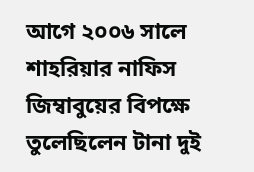আগে ২০০৬ সালে শাহরিয়ার নাফিস জিম্বাবুয়ের বিপক্ষে তুলেছিলেন টানা দুই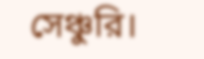সেঞ্চুরি।